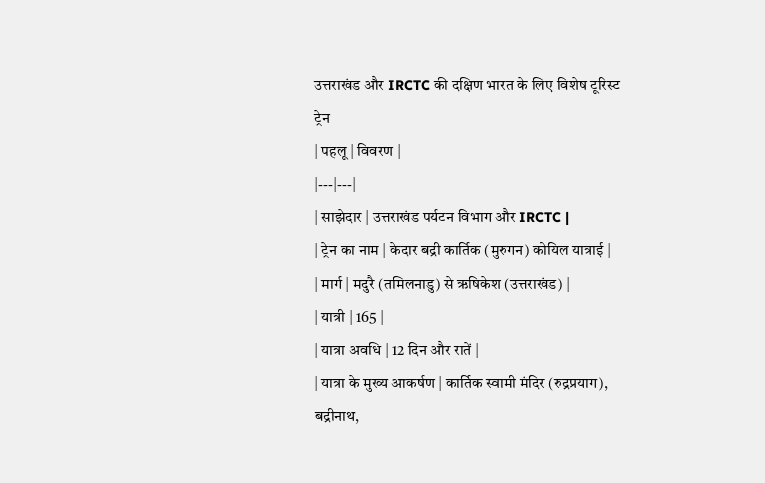उत्तराखंड और IRCTC की दक्षिण भारत के लिए विशेष टूरिस्ट ट्रेन
| पहलू | विवरण |
|---|---|
| साझेदार | उत्तराखंड पर्यटन विभाग और IRCTC |
| ट्रेन का नाम | केदार बद्री कार्तिक (मुरुगन) कोयिल यात्राई |
| मार्ग | मदुरै (तमिलनाडु) से ऋषिकेश (उत्तराखंड) |
| यात्री | 165 |
| यात्रा अवधि | 12 दिन और रातें |
| यात्रा के मुख्य आकर्षण | कार्तिक स्वामी मंदिर (रुद्रप्रयाग), बद्रीनाथ,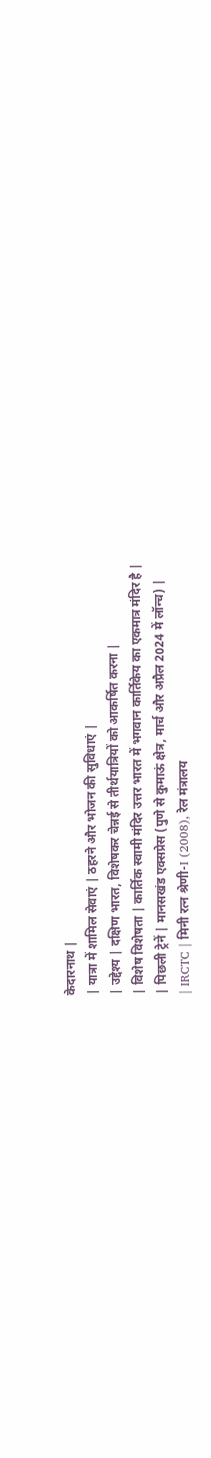केदारनाथ |
| यात्रा में शामिल सेवाएं | ठहरने और भोजन की सुविधाएं |
| उद्देश्य | दक्षिण भारत, विशेषकर चेन्नई से तीर्थयात्रियों को आकर्षित करना |
| विशेष विशेषता | कार्तिक स्वामी मंदिर उत्तर भारत में भगवान कार्तिकेय का एकमात्र मंदिर है |
| पिछली ट्रेनें | मानसखंड एक्सप्रेस (पुणे से कुमाऊं क्षेत्र, मार्च और अप्रैल 2024 में लॉन्च) |
| IRCTC | मिनी रत्न श्रेणी-I (2008), रेल मंत्रालय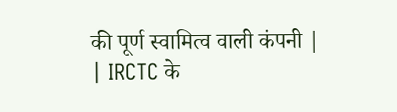की पूर्ण स्वामित्व वाली कंपनी |
| IRCTC के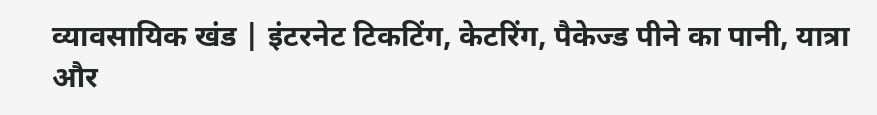व्यावसायिक खंड | इंटरनेट टिकटिंग, केटरिंग, पैकेज्ड पीने का पानी, यात्रा और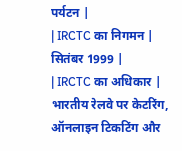पर्यटन |
| IRCTC का निगमन | सितंबर 1999 |
| IRCTC का अधिकार | भारतीय रेलवे पर केटरिंग, ऑनलाइन टिकटिंग और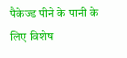पैकेज्ड पीने के पानी के लिए विशेष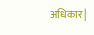अधिकार |